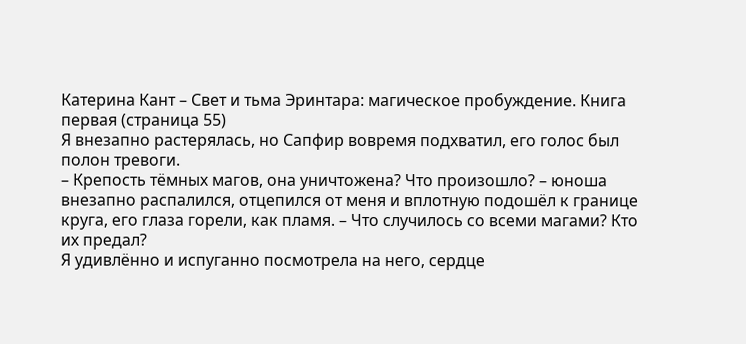Катерина Кант – Свет и тьма Эринтара: магическое пробуждение. Книга первая (страница 55)
Я внезапно растерялась, но Сапфир вовремя подхватил, его голос был полон тревоги.
– Крепость тёмных магов, она уничтожена? Что произошло? – юноша внезапно распалился, отцепился от меня и вплотную подошёл к границе круга, его глаза горели, как пламя. – Что случилось со всеми магами? Кто их предал?
Я удивлённо и испуганно посмотрела на него, сердце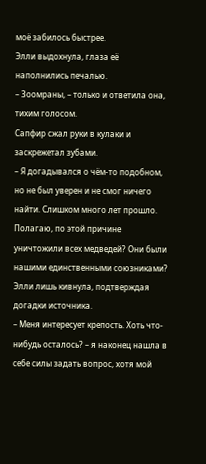моё забилось быстрее.
Элли выдохнула, глаза её наполнились печалью.
– Зоомраны, – только и ответила она, тихим голосом.
Сапфир сжал руки в кулаки и заскрежетал зубами.
– Я догадывался о чём-то подобном, но не был уверен и не смог ничего найти. Слишком много лет прошло. Полагаю, по этой причине уничтожили всех медведей? Они были нашими единственными союзниками?
Элли лишь кивнула, подтверждая догадки источника.
– Меня интересует крепость. Хоть что-нибудь осталось? – я наконец нашла в себе силы задать вопрос, хотя мой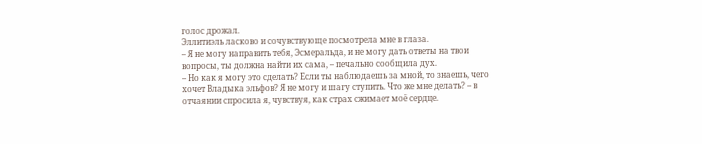голос дрожал.
Эллитиэль ласково и сочувствующе посмотрела мне в глаза.
– Я не могу направить тебя, Эсмеральда, и не могу дать ответы на твои вопросы, ты должна найти их сама, – печально сообщила дух.
– Но как я могу это сделать? Если ты наблюдаешь за мной, то знаешь, чего хочет Владыка эльфов? Я не могу и шагу ступить. Что же мне делать? – в отчаянии спросила я, чувствуя, как страх сжимает моё сердце.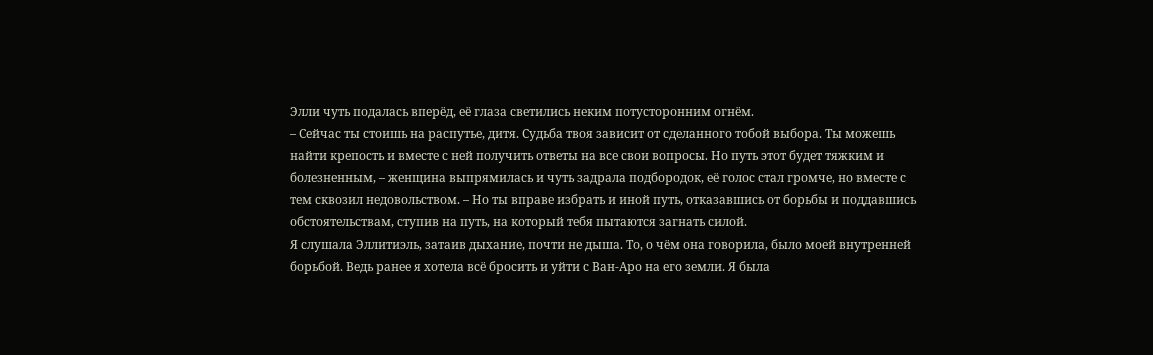Элли чуть подалась вперёд, её глаза светились неким потусторонним огнём.
– Сейчас ты стоишь на распутье, дитя. Судьба твоя зависит от сделанного тобой выбора. Ты можешь найти крепость и вместе с ней получить ответы на все свои вопросы. Но путь этот будет тяжким и болезненным, – женщина выпрямилась и чуть задрала подбородок, её голос стал громче, но вместе с тем сквозил недовольством. – Но ты вправе избрать и иной путь, отказавшись от борьбы и поддавшись обстоятельствам, ступив на путь, на который тебя пытаются загнать силой.
Я слушала Эллитиэль, затаив дыхание, почти не дыша. То, о чём она говорила, было моей внутренней борьбой. Ведь ранее я хотела всё бросить и уйти с Ван-Аро на его земли. Я была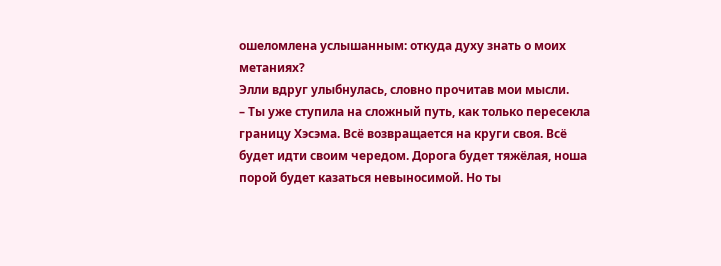ошеломлена услышанным: откуда духу знать о моих метаниях?
Элли вдруг улыбнулась, словно прочитав мои мысли.
– Ты уже ступила на сложный путь, как только пересекла границу Хэсэма. Всё возвращается на круги своя. Всё будет идти своим чередом. Дорога будет тяжёлая, ноша порой будет казаться невыносимой. Но ты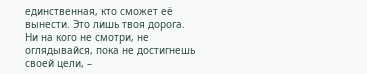единственная, кто сможет её вынести. Это лишь твоя дорога. Ни на кого не смотри, не оглядывайся, пока не достигнешь своей цели, –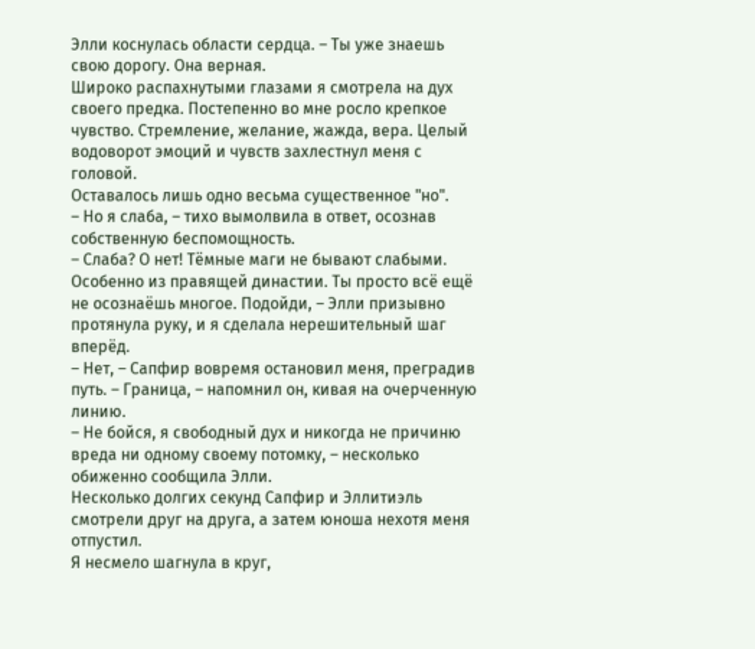Элли коснулась области сердца. – Ты уже знаешь свою дорогу. Она верная.
Широко распахнутыми глазами я смотрела на дух своего предка. Постепенно во мне росло крепкое чувство. Стремление, желание, жажда, вера. Целый водоворот эмоций и чувств захлестнул меня с головой.
Оставалось лишь одно весьма существенное "но".
– Но я слаба, – тихо вымолвила в ответ, осознав собственную беспомощность.
– Слаба? О нет! Тёмные маги не бывают слабыми. Особенно из правящей династии. Ты просто всё ещё не осознаёшь многое. Подойди, – Элли призывно протянула руку, и я сделала нерешительный шаг вперёд.
– Нет, – Сапфир вовремя остановил меня, преградив путь. – Граница, – напомнил он, кивая на очерченную линию.
– Не бойся, я свободный дух и никогда не причиню вреда ни одному своему потомку, – несколько обиженно сообщила Элли.
Несколько долгих секунд Сапфир и Эллитиэль смотрели друг на друга, а затем юноша нехотя меня отпустил.
Я несмело шагнула в круг,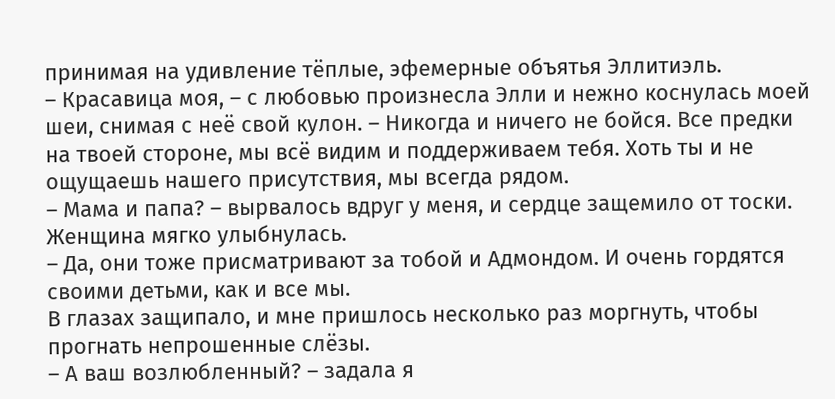принимая на удивление тёплые, эфемерные объятья Эллитиэль.
– Красавица моя, – с любовью произнесла Элли и нежно коснулась моей шеи, снимая с неё свой кулон. – Никогда и ничего не бойся. Все предки на твоей стороне, мы всё видим и поддерживаем тебя. Хоть ты и не ощущаешь нашего присутствия, мы всегда рядом.
– Мама и папа? – вырвалось вдруг у меня, и сердце защемило от тоски.
Женщина мягко улыбнулась.
– Да, они тоже присматривают за тобой и Адмондом. И очень гордятся своими детьми, как и все мы.
В глазах защипало, и мне пришлось несколько раз моргнуть, чтобы прогнать непрошенные слёзы.
– А ваш возлюбленный? – задала я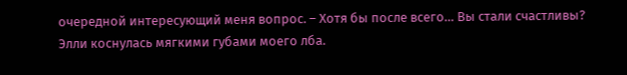очередной интересующий меня вопрос. – Хотя бы после всего… Вы стали счастливы?
Элли коснулась мягкими губами моего лба.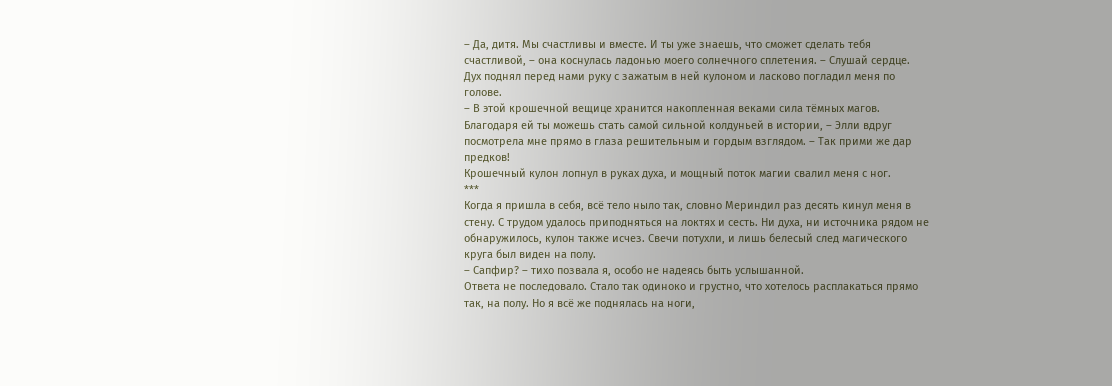– Да, дитя. Мы счастливы и вместе. И ты уже знаешь, что сможет сделать тебя счастливой, – она коснулась ладонью моего солнечного сплетения. – Слушай сердце.
Дух поднял перед нами руку с зажатым в ней кулоном и ласково погладил меня по голове.
– В этой крошечной вещице хранится накопленная веками сила тёмных магов. Благодаря ей ты можешь стать самой сильной колдуньей в истории, – Элли вдруг посмотрела мне прямо в глаза решительным и гордым взглядом. – Так прими же дар предков!
Крошечный кулон лопнул в руках духа, и мощный поток магии свалил меня с ног.
***
Когда я пришла в себя, всё тело ныло так, словно Мериндил раз десять кинул меня в стену. С трудом удалось приподняться на локтях и сесть. Ни духа, ни источника рядом не обнаружилось, кулон также исчез. Свечи потухли, и лишь белесый след магического круга был виден на полу.
– Сапфир? – тихо позвала я, особо не надеясь быть услышанной.
Ответа не последовало. Стало так одиноко и грустно, что хотелось расплакаться прямо так, на полу. Но я всё же поднялась на ноги,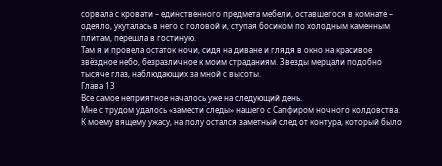сорвала с кровати – единственного предмета мебели, оставшегося в комнате – одеяло, укуталась в него с головой и, ступая босиком по холодным каменным плитам, перешла в гостиную.
Там я и провела остаток ночи, сидя на диване и глядя в окно на красивое звёздное небо, безразличное к моим страданиям. Звезды мерцали подобно тысяче глаз, наблюдающих за мной с высоты.
Глава 13
Все самое неприятное началось уже на следующий день.
Мне с трудом удалось «замести следы» нашего с Сапфиром ночного колдовства. К моему вящему ужасу, на полу остался заметный след от контура, который было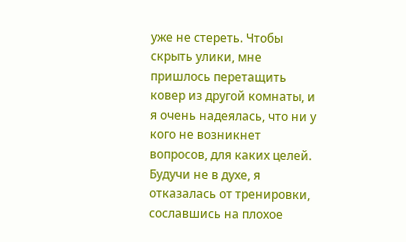уже не стереть. Чтобы скрыть улики, мне пришлось перетащить ковер из другой комнаты, и я очень надеялась, что ни у кого не возникнет вопросов, для каких целей.
Будучи не в духе, я отказалась от тренировки, сославшись на плохое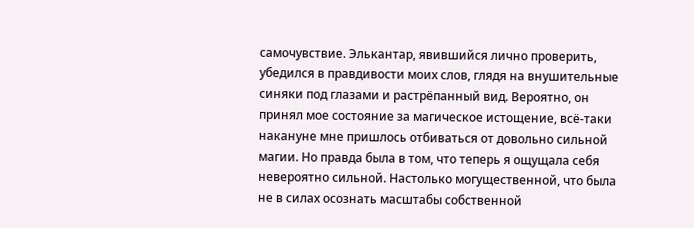самочувствие. Элькантар, явившийся лично проверить, убедился в правдивости моих слов, глядя на внушительные синяки под глазами и растрёпанный вид. Вероятно, он принял мое состояние за магическое истощение, всё-таки накануне мне пришлось отбиваться от довольно сильной магии. Но правда была в том, что теперь я ощущала себя невероятно сильной. Настолько могущественной, что была не в силах осознать масштабы собственной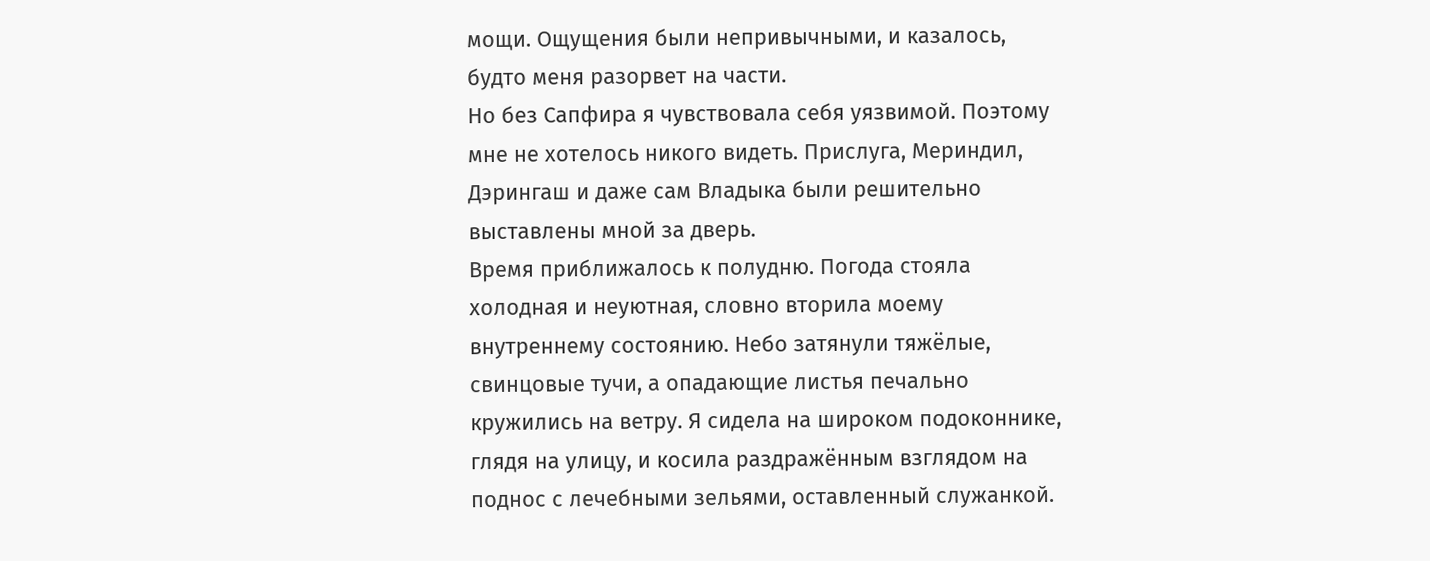мощи. Ощущения были непривычными, и казалось, будто меня разорвет на части.
Но без Сапфира я чувствовала себя уязвимой. Поэтому мне не хотелось никого видеть. Прислуга, Мериндил, Дэрингаш и даже сам Владыка были решительно выставлены мной за дверь.
Время приближалось к полудню. Погода стояла холодная и неуютная, словно вторила моему внутреннему состоянию. Небо затянули тяжёлые, свинцовые тучи, а опадающие листья печально кружились на ветру. Я сидела на широком подоконнике, глядя на улицу, и косила раздражённым взглядом на поднос с лечебными зельями, оставленный служанкой.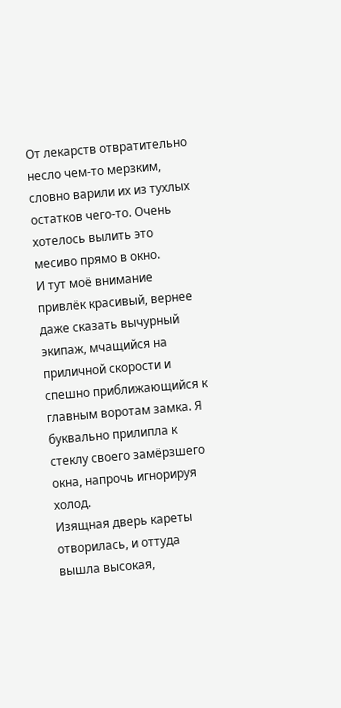От лекарств отвратительно несло чем-то мерзким, словно варили их из тухлых остатков чего-то. Очень хотелось вылить это месиво прямо в окно.
И тут моё внимание привлёк красивый, вернее даже сказать вычурный экипаж, мчащийся на приличной скорости и спешно приближающийся к главным воротам замка. Я буквально прилипла к стеклу своего замёрзшего окна, напрочь игнорируя холод.
Изящная дверь кареты отворилась, и оттуда вышла высокая,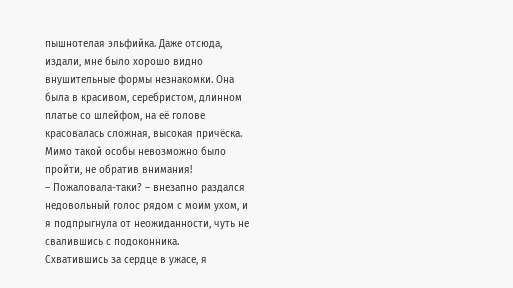пышнотелая эльфийка. Даже отсюда, издали, мне было хорошо видно внушительные формы незнакомки. Она была в красивом, серебристом, длинном платье со шлейфом, на её голове красовалась сложная, высокая причёска. Мимо такой особы невозможно было пройти, не обратив внимания!
– Пожаловала-таки? – внезапно раздался недовольный голос рядом с моим ухом, и я подпрыгнула от неожиданности, чуть не свалившись с подоконника.
Схватившись за сердце в ужасе, я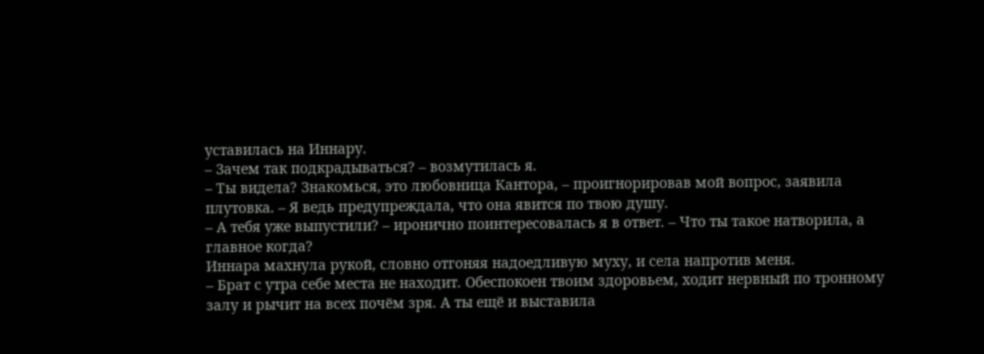уставилась на Иннару.
– Зачем так подкрадываться? – возмутилась я.
– Ты видела? Знакомься, это любовница Кантора, – проигнорировав мой вопрос, заявила плутовка. – Я ведь предупреждала, что она явится по твою душу.
– А тебя уже выпустили? – иронично поинтересовалась я в ответ. – Что ты такое натворила, а главное когда?
Иннара махнула рукой, словно отгоняя надоедливую муху, и села напротив меня.
– Брат с утра себе места не находит. Обеспокоен твоим здоровьем, ходит нервный по тронному залу и рычит на всех почём зря. А ты ещё и выставила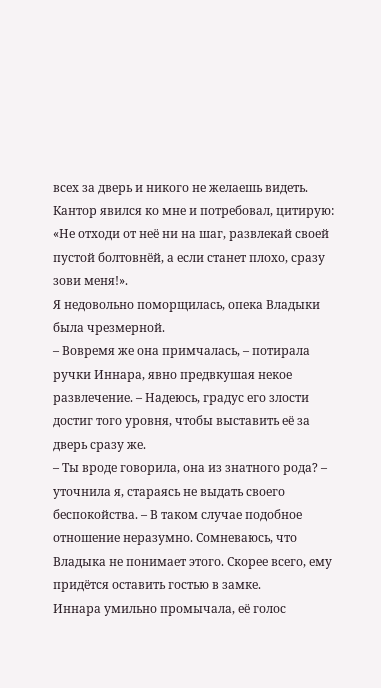всех за дверь и никого не желаешь видеть. Кантор явился ко мне и потребовал, цитирую: «Не отходи от неё ни на шаг, развлекай своей пустой болтовнёй, а если станет плохо, сразу зови меня!».
Я недовольно поморщилась, опека Владыки была чрезмерной.
– Вовремя же она примчалась, – потирала ручки Иннара, явно предвкушая некое развлечение. – Надеюсь, градус его злости достиг того уровня, чтобы выставить её за дверь сразу же.
– Ты вроде говорила, она из знатного рода? – уточнила я, стараясь не выдать своего беспокойства. – В таком случае подобное отношение неразумно. Сомневаюсь, что Владыка не понимает этого. Скорее всего, ему придётся оставить гостью в замке.
Иннара умильно промычала, её голос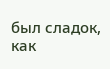был сладок, как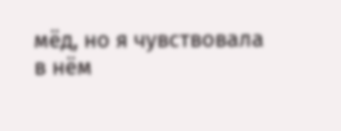мёд, но я чувствовала в нём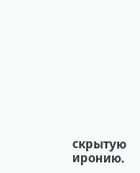скрытую иронию.